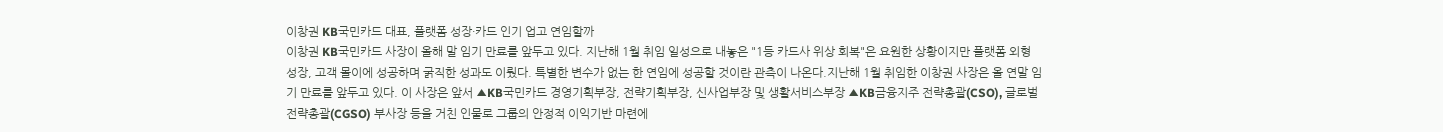이창권 KB국민카드 대표, 플랫폼 성장·카드 인기 업고 연임할까
이창권 KB국민카드 사장이 올해 말 임기 만료를 앞두고 있다. 지난해 1월 취임 일성으로 내놓은 "1등 카드사 위상 회복"은 요원한 상황이지만 플랫폼 외형 성장, 고객 몰이에 성공하며 굵직한 성과도 이뤘다. 특별한 변수가 없는 한 연임에 성공할 것이란 관측이 나온다.지난해 1월 취임한 이창권 사장은 올 연말 임기 만료를 앞두고 있다. 이 사장은 앞서 ▲KB국민카드 경영기획부장, 전략기획부장, 신사업부장 및 생활서비스부장 ▲KB금융지주 전략총괄(CSO), 글로벌전략총괄(CGSO) 부사장 등을 거친 인물로 그룹의 안정적 이익기반 마련에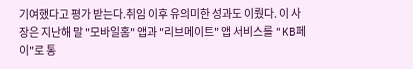기여했다고 평가 받는다.취임 이후 유의미한 성과도 이뤘다. 이 사장은 지난해 말 "모바일홈" 앱과 "리브메이트" 앱 서비스를 "KB페이"로 통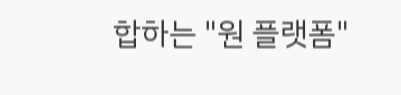합하는 "원 플랫폼"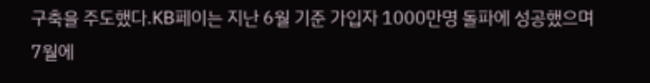구축을 주도했다.KB페이는 지난 6월 기준 가입자 1000만명 돌파에 성공했으며 7월에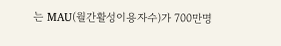는 MAU(월간활성이용자수)가 700만명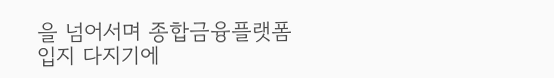을 넘어서며 종합금융플랫폼 입지 다지기에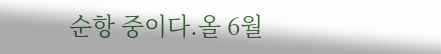순항 중이다.올 6월